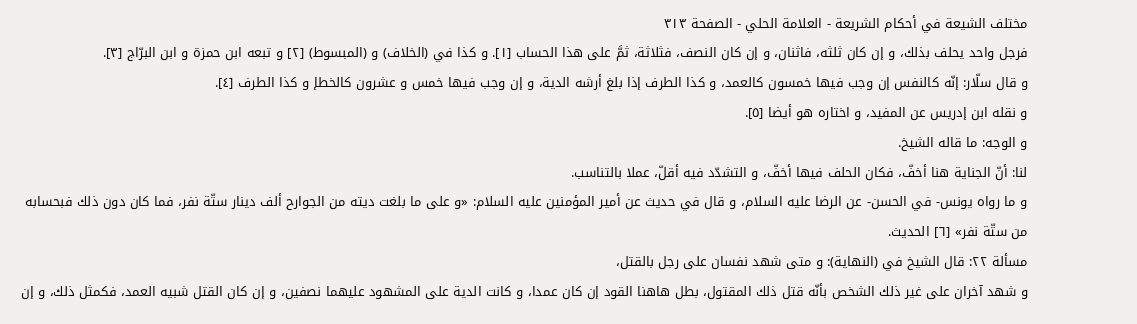مختلف الشيعة في أحكام الشريعة - العلامة الحلي - الصفحة ٣١٣
فرجل واحد يحلف بذلك، و إن كان ثلثه، فاثنان، و إن كان النصف، فثلاثة، ثمَّ على هذا الحساب [١]. و كذا في (الخلاف) و (المبسوط) [٢] و تبعه ابن حمزة و ابن البرّاج [٣].
و قال سلّار: إنّه كالنفس إن وجب فيها خمسون كالعمد، و كذا الطرف إذا بلغ أرشه الدية، و إن وجب فيها خمس و عشرون كالخطإ و كذا الطرف [٤].
و نقله ابن إدريس عن المفيد، و اختاره هو أيضا [٥].
و الوجه: ما قاله الشيخ.
لنا: أنّ الجناية هنا أخفّ، فكان الحلف فيها أخفّ، و التشدّد فيه أقلّ، عملا بالتناسب.
و ما رواه يونس- في الحسن- عن الرضا عليه السلام، و قال في حديث عن أمير المؤمنين عليه السلام: «و على ما بلغت ديته من الجوارح ألف دينار ستّة نفر، فما كان دون ذلك فبحسابه من ستّة نفر» [٦] الحديث.
مسألة ٢٢: قال الشيخ في (النهاية): و متى شهد نفسان على رجل بالقتل،
و شهد آخران على غير ذلك الشخص بأنّه قتل ذلك المقتول، بطل هاهنا القود إن كان عمدا، و كانت الدية على المشهود عليهما نصفين، و إن كان القتل شبيه العمد، فكمثل ذلك، و إن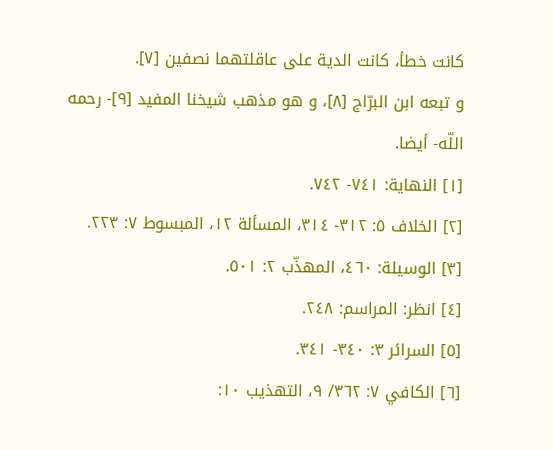كانت خطأ، كانت الدية على عاقلتهما نصفين [٧].
و تبعه ابن البرّاج [٨]، و هو مذهب شيخنا المفيد [٩]- رحمه اللّه- أيضا.
[١] النهاية: ٧٤١- ٧٤٢.
[٢] الخلاف ٥: ٣١٢- ٣١٤، المسألة ١٢، المبسوط ٧: ٢٢٣.
[٣] الوسيلة: ٤٦٠، المهذّب ٢: ٥٠١.
[٤] انظر: المراسم: ٢٤٨.
[٥] السرائر ٣: ٣٤٠- ٣٤١.
[٦] الكافي ٧: ٣٦٢/ ٩، التهذيب ١٠: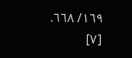١٦٩/ ٦٦٨.
[٧]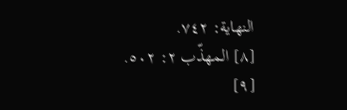النهاية: ٧٤٢.
[٨] المهذّب ٢: ٥٠٢.
[٩]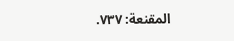المقنعة: ٧٣٧.